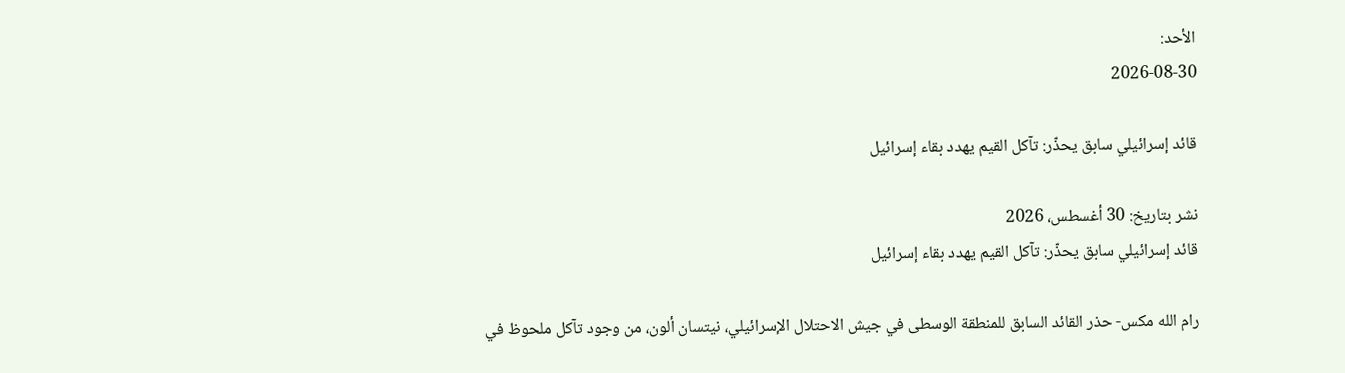الأحد:
2026-08-30

قائد إسرائيلي سابق يحذّر: تآكل القيم يهدد بقاء إسرائيل

نشر بتاريخ: 30 أغسطس، 2026
قائد إسرائيلي سابق يحذّر: تآكل القيم يهدد بقاء إسرائيل

رام الله مكس- حذر القائد السابق للمنطقة الوسطى في جيش الاحتلال الإسرائيلي، نيتسان ألون، من وجود تآكل ملحوظ في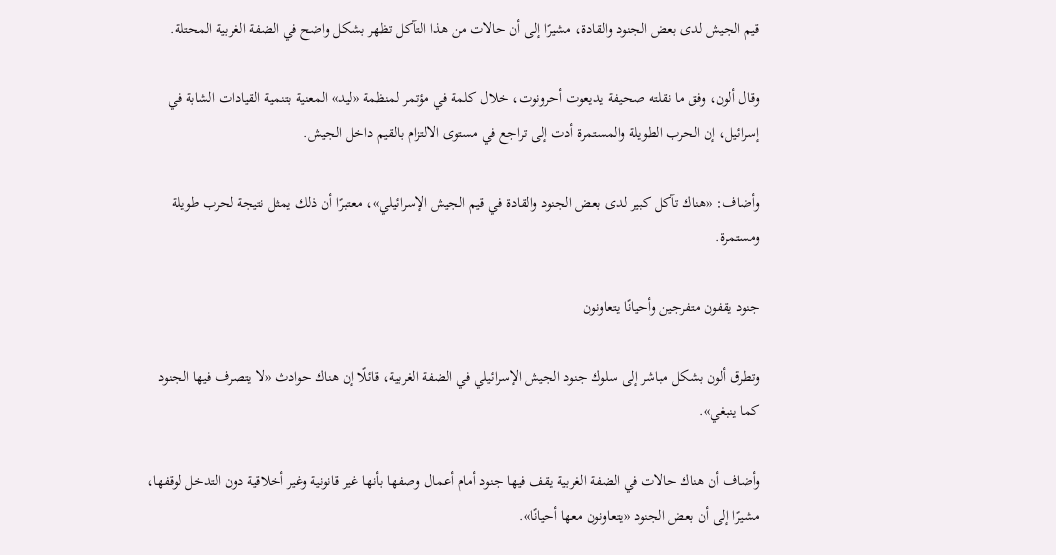قيم الجيش لدى بعض الجنود والقادة، مشيرًا إلى أن حالات من هذا التآكل تظهر بشكل واضح في الضفة الغربية المحتلة.

وقال ألون، وفق ما نقلته صحيفة يديعوت أحرونوت، خلال كلمة في مؤتمر لمنظمة «ليد» المعنية بتنمية القيادات الشابة في إسرائيل، إن الحرب الطويلة والمستمرة أدت إلى تراجع في مستوى الالتزام بالقيم داخل الجيش.

وأضاف: «هناك تآكل كبير لدى بعض الجنود والقادة في قيم الجيش الإسرائيلي»، معتبرًا أن ذلك يمثل نتيجة لحرب طويلة ومستمرة.

جنود يقفون متفرجين وأحيانًا يتعاونون

وتطرق ألون بشكل مباشر إلى سلوك جنود الجيش الإسرائيلي في الضفة الغربية، قائلًا إن هناك حوادث «لا يتصرف فيها الجنود كما ينبغي».

وأضاف أن هناك حالات في الضفة الغربية يقف فيها جنود أمام أعمال وصفها بأنها غير قانونية وغير أخلاقية دون التدخل لوقفها، مشيرًا إلى أن بعض الجنود «يتعاونون معها أحيانًا».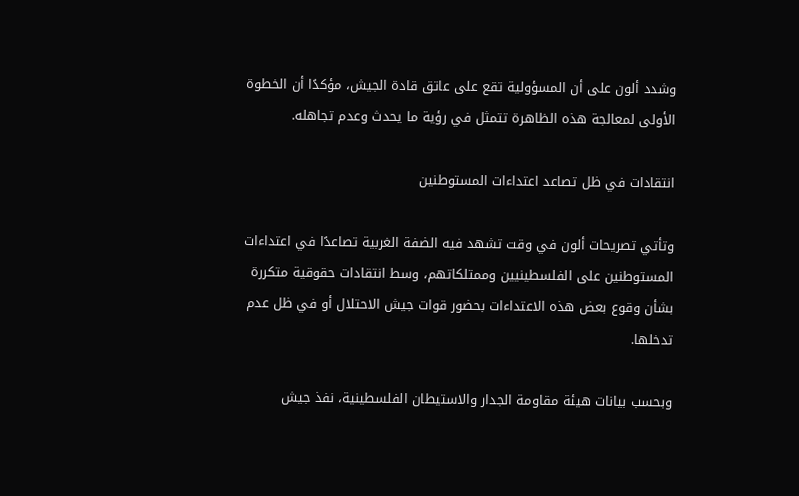وشدد ألون على أن المسؤولية تقع على عاتق قادة الجيش، مؤكدًا أن الخطوة الأولى لمعالجة هذه الظاهرة تتمثل في رؤية ما يحدث وعدم تجاهله.

انتقادات في ظل تصاعد اعتداءات المستوطنين

وتأتي تصريحات ألون في وقت تشهد فيه الضفة الغربية تصاعدًا في اعتداءات المستوطنين على الفلسطينيين وممتلكاتهم، وسط انتقادات حقوقية متكررة بشأن وقوع بعض هذه الاعتداءات بحضور قوات جيش الاحتلال أو في ظل عدم تدخلها.

وبحسب بيانات هيئة مقاومة الجدار والاستيطان الفلسطينية، نفذ جيش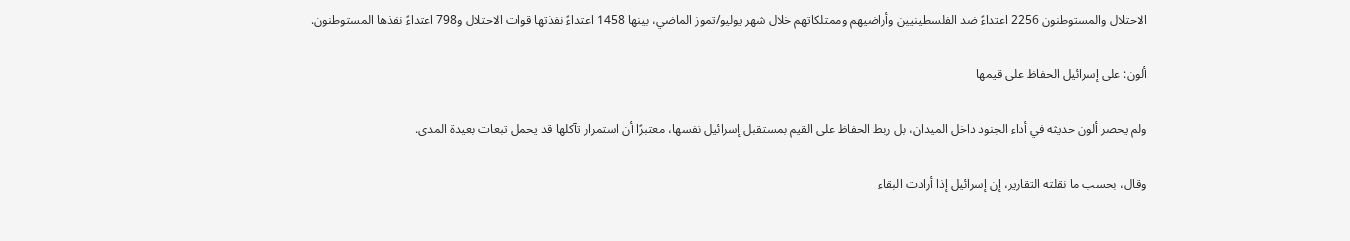الاحتلال والمستوطنون 2256 اعتداءً ضد الفلسطينيين وأراضيهم وممتلكاتهم خلال شهر يوليو/تموز الماضي، بينها 1458 اعتداءً نفذتها قوات الاحتلال و798 اعتداءً نفذها المستوطنون.

ألون: على إسرائيل الحفاظ على قيمها

ولم يحصر ألون حديثه في أداء الجنود داخل الميدان، بل ربط الحفاظ على القيم بمستقبل إسرائيل نفسها، معتبرًا أن استمرار تآكلها قد يحمل تبعات بعيدة المدى.

وقال، بحسب ما نقلته التقارير، إن إسرائيل إذا أرادت البقاء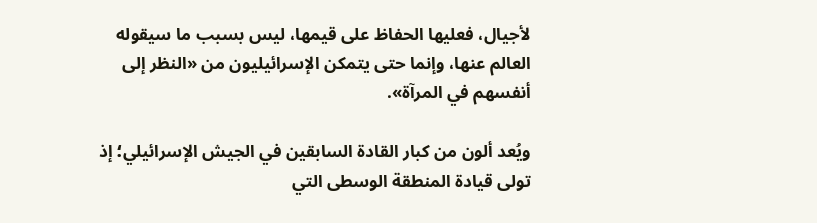لأجيال، فعليها الحفاظ على قيمها، ليس بسبب ما سيقوله العالم عنها، وإنما حتى يتمكن الإسرائيليون من «النظر إلى أنفسهم في المرآة».

ويُعد ألون من كبار القادة السابقين في الجيش الإسرائيلي؛ إذ تولى قيادة المنطقة الوسطى التي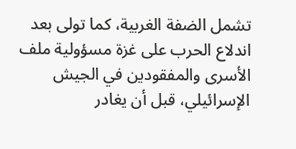تشمل الضفة الغربية، كما تولى بعد اندلاع الحرب على غزة مسؤولية ملف الأسرى والمفقودين في الجيش الإسرائيلي، قبل أن يغادر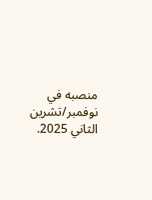منصبه في نوفمبر/تشرين الثاني 2025.